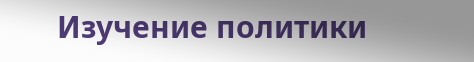Изучение политики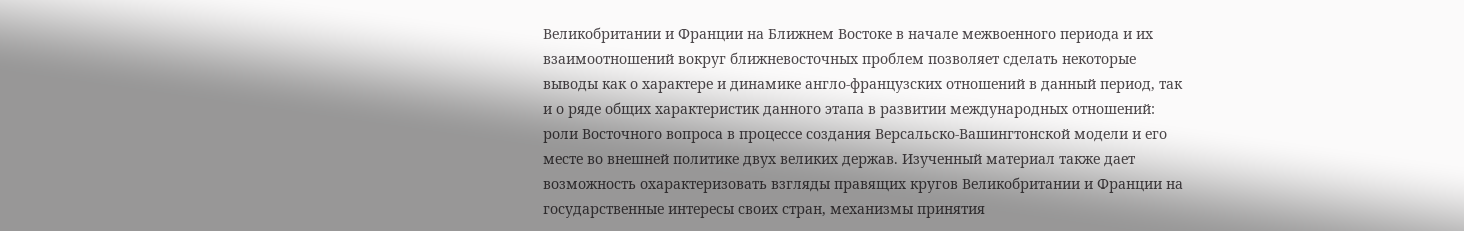Великобритании и Франции на Ближнем Востоке в начале межвоенного периода и их взаимоотношений вокруг ближневосточных проблем позволяет сделать некоторые выводы как о характере и динамике англо-французских отношений в данный период, так и о ряде общих характеристик данного этапа в развитии международных отношений: роли Восточного вопроса в процессе создания Версальско-Вашингтонской модели и его месте во внешней политике двух великих держав. Изученный материал также дает возможность охарактеризовать взгляды правящих кругов Великобритании и Франции на государственные интересы своих стран, механизмы принятия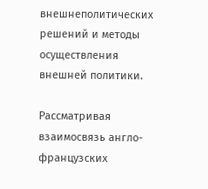внешнеполитических решений и методы осуществления внешней политики.

Рассматривая взаимосвязь англо-французских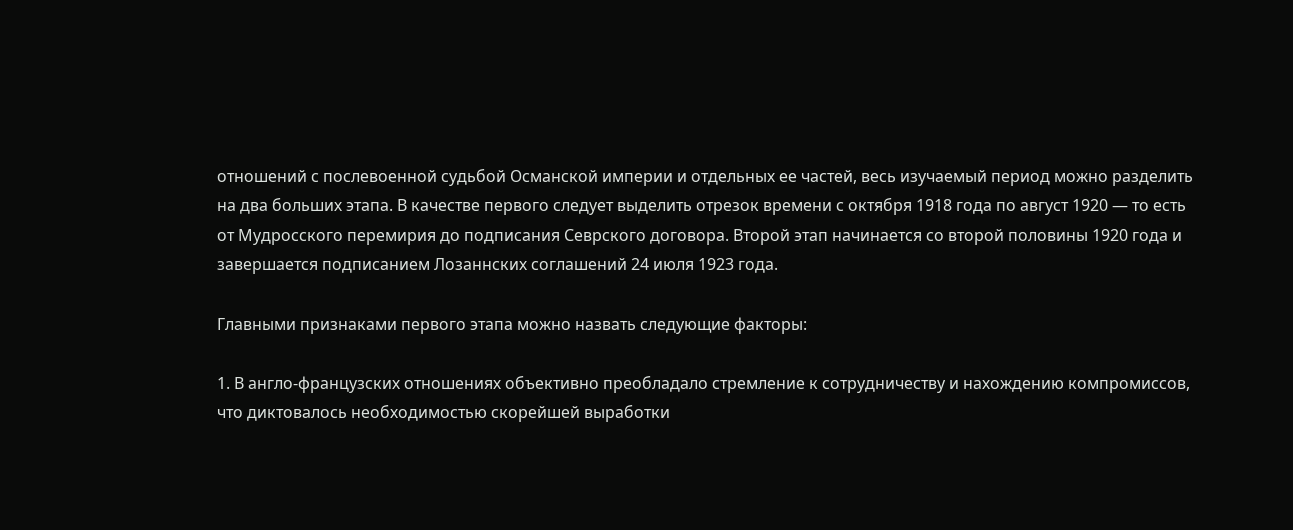отношений с послевоенной судьбой Османской империи и отдельных ее частей, весь изучаемый период можно разделить на два больших этапа. В качестве первого следует выделить отрезок времени с октября 1918 года по август 1920 — то есть от Мудросского перемирия до подписания Севрского договора. Второй этап начинается со второй половины 1920 года и завершается подписанием Лозаннских соглашений 24 июля 1923 года.

Главными признаками первого этапа можно назвать следующие факторы:

1. В англо-французских отношениях объективно преобладало стремление к сотрудничеству и нахождению компромиссов, что диктовалось необходимостью скорейшей выработки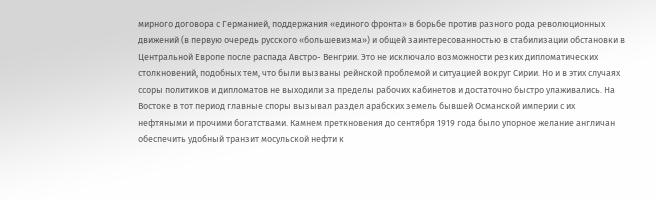мирного договора с Германией, поддержания «единого фронта» в борьбе против разного рода революционных движений (в первую очередь русского «большевизма») и общей заинтересованностью в стабилизации обстановки в Центральной Европе после распада Австро- Венгрии. Это не исключало возможности резких дипломатических столкновений, подобных тем, что были вызваны рейнской проблемой и ситуацией вокруг Сирии. Но и в этих случаях ссоры политиков и дипломатов не выходили за пределы рабочих кабинетов и достаточно быстро улаживались. На Востоке в тот период главные споры вызывал раздел арабских земель бывшей Османской империи с их нефтяными и прочими богатствами. Камнем преткновения до сентября 1919 года было упорное желание англичан обеспечить удобный транзит мосульской нефти к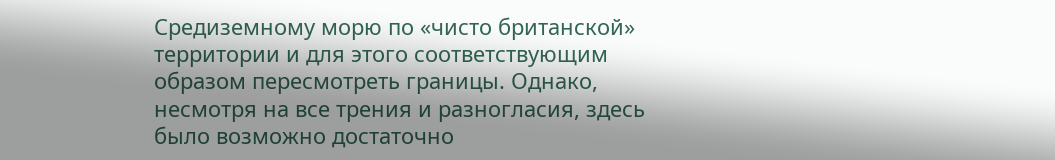Средиземному морю по «чисто британской» территории и для этого соответствующим образом пересмотреть границы. Однако, несмотря на все трения и разногласия, здесь было возможно достаточно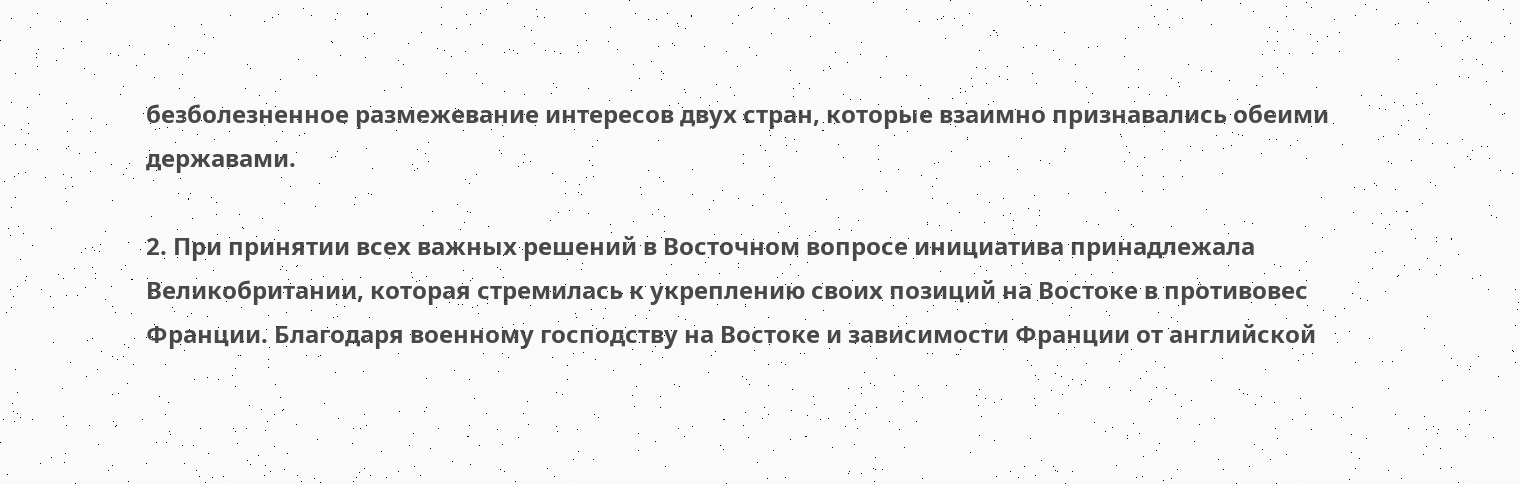безболезненное размежевание интересов двух стран, которые взаимно признавались обеими державами.

2. При принятии всех важных решений в Восточном вопросе инициатива принадлежала Великобритании, которая стремилась к укреплению своих позиций на Востоке в противовес Франции. Благодаря военному господству на Востоке и зависимости Франции от английской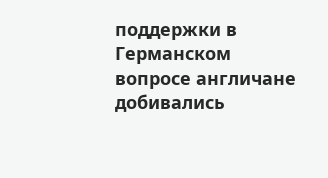поддержки в Германском вопросе англичане добивались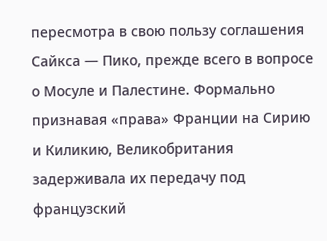пересмотра в свою пользу соглашения Сайкса — Пико, прежде всего в вопросе о Мосуле и Палестине. Формально признавая «права» Франции на Сирию и Киликию, Великобритания задерживала их передачу под французский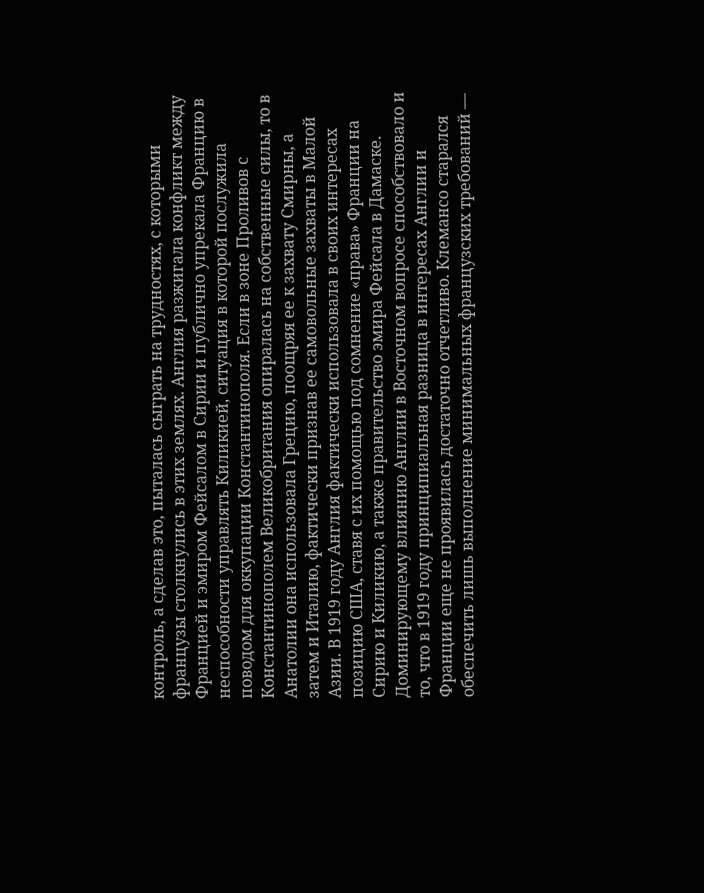контроль, а сделав это, пыталась сыграть на трудностях, с которыми французы столкнулись в этих землях. Англия разжигала конфликт между Францией и эмиром Фейсалом в Сирии и публично упрекала Францию в неспособности управлять Киликией, ситуация в которой послужила поводом для оккупации Константинополя. Если в зоне Проливов с Константинополем Великобритания опиралась на собственные силы, то в Анатолии она использовала Грецию, поощряя ее к захвату Смирны, а затем и Италию, фактически признав ее самовольные захваты в Малой Азии. В 1919 году Англия фактически использовала в своих интересах позицию США, ставя с их помощью под сомнение «права» Франции на Сирию и Киликию, а также правительство эмира Фейсала в Дамаске. Доминирующему влиянию Англии в Восточном вопросе способствовало и то, что в 1919 году принципиальная разница в интересах Англии и Франции еще не проявилась достаточно отчетливо. Клемансо старался обеспечить лишь выполнение минимальных французских требований —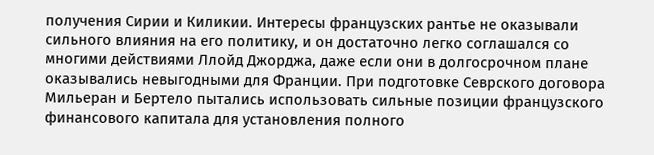получения Сирии и Киликии. Интересы французских рантье не оказывали сильного влияния на его политику, и он достаточно легко соглашался со многими действиями Ллойд Джорджа, даже если они в долгосрочном плане оказывались невыгодными для Франции. При подготовке Севрского договора Мильеран и Бертело пытались использовать сильные позиции французского финансового капитала для установления полного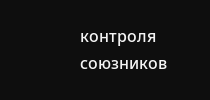контроля союзников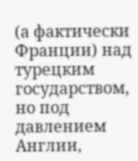(а фактически Франции) над турецким государством, но под давлением Англии,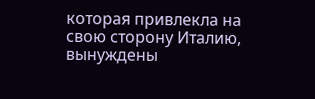которая привлекла на свою сторону Италию, вынуждены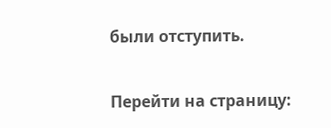были отступить.

Перейти на страницу: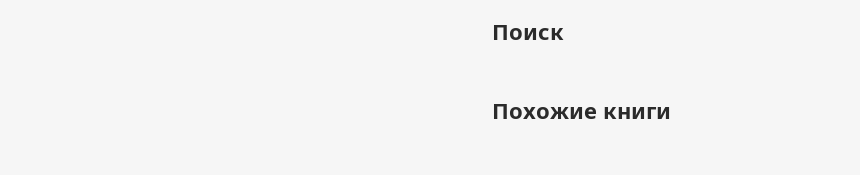Поиск

Похожие книги